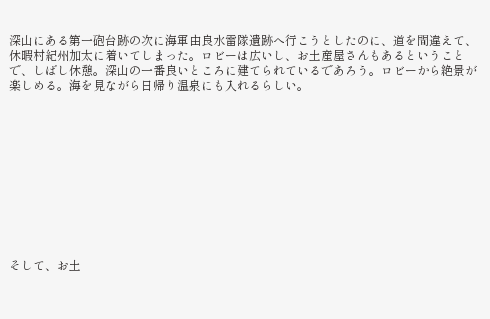深山にある第一砲台跡の次に海軍由良水雷隊遺跡へ行こうとしたのに、道を間違えて、休暇村紀州加太に着いてしまった。ロビーは広いし、お土産屋さんもあるということで、しばし休憩。深山の一番良いところに建てられているであろう。ロビーから絶景が楽しめる。海を見ながら日帰り温泉にも入れるらしい。











そして、お土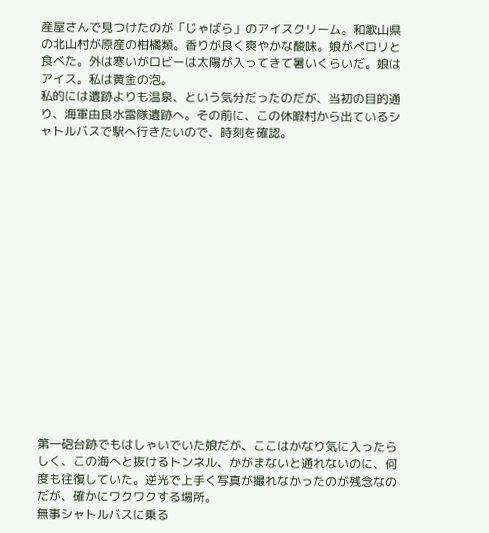産屋さんで見つけたのが「じゃばら」のアイスクリーム。和歌山県の北山村が原産の柑橘類。香りが良く爽やかな酸味。娘がペロリと食べた。外は寒いがロビーは太陽が入ってきて暑いくらいだ。娘はアイス。私は黄金の泡。
私的には遺跡よりも温泉、という気分だったのだが、当初の目的通り、海軍由良水雷隊遺跡へ。その前に、この休暇村から出ているシャトルバスで駅へ行きたいので、時刻を確認。

















第一砲台跡でもはしゃいでいた娘だが、ここはかなり気に入ったらしく、この海へと抜けるトンネル、かがまないと通れないのに、何度も往復していた。逆光で上手く写真が撮れなかったのが残念なのだが、確かにワクワクする場所。
無事シャトルバスに乗る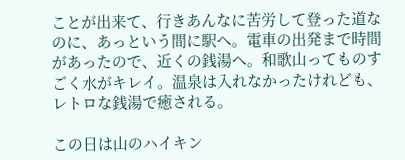ことが出来て、行きあんなに苦労して登った道なのに、あっという間に駅へ。電車の出発まで時間があったので、近くの銭湯へ。和歌山ってものすごく水がキレイ。温泉は入れなかったけれども、レトロな銭湯で癒される。

この日は山のハイキン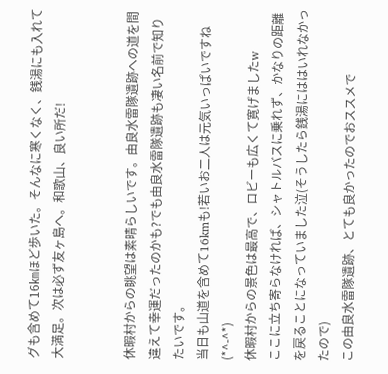グも含めて16㎞ほど歩いた。そんなに寒くなく、銭湯にも入れて大満足。次は必ず友ヶ島へ。和歌山、良い所だ!


休暇村からの眺望は素晴らしいです。由良水雷隊遺跡への道を間違えて幸運だったのかも?でも由良水雷隊遺跡も凄い名前で知りたいです。
当日も山道を含めて16kmも!若いお二人は元気いっぱいですね(*^-^*)
休暇村からの景色は最高で、ロビーも広くて寛げましたw
ここに立ち寄らなければ、シャトルバスに乗れず、かなりの距離を戻ることになっていました泣(そうしたら銭湯にははいれなかったので)
この由良水雷隊遺跡、とても良かったのでおススメで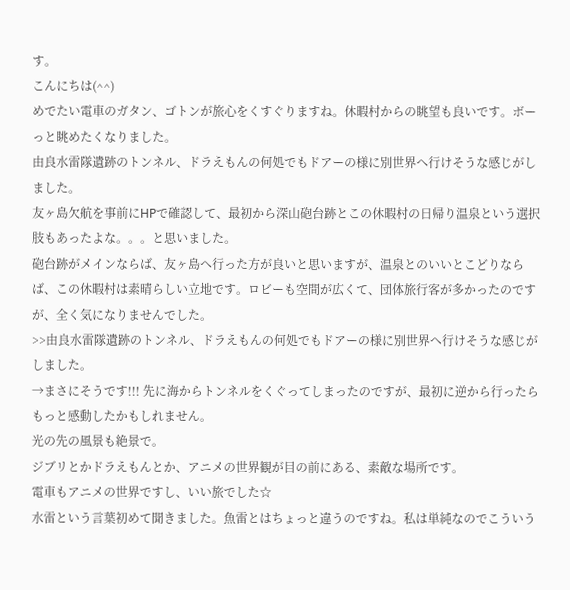す。
こんにちは(^^)
めでたい電車のガタン、ゴトンが旅心をくすぐりますね。休暇村からの眺望も良いです。ボーっと眺めたくなりました。
由良水雷隊遺跡のトンネル、ドラえもんの何処でもドアーの様に別世界へ行けそうな感じがしました。
友ヶ島欠航を事前にHPで確認して、最初から深山砲台跡とこの休暇村の日帰り温泉という選択肢もあったよな。。。と思いました。
砲台跡がメインならば、友ヶ島へ行った方が良いと思いますが、温泉とのいいとこどりならば、この休暇村は素晴らしい立地です。ロビーも空間が広くて、団体旅行客が多かったのですが、全く気になりませんでした。
>>由良水雷隊遺跡のトンネル、ドラえもんの何処でもドアーの様に別世界へ行けそうな感じがしました。
→まさにそうです!!! 先に海からトンネルをくぐってしまったのですが、最初に逆から行ったらもっと感動したかもしれません。
光の先の風景も絶景で。
ジブリとかドラえもんとか、アニメの世界観が目の前にある、素敵な場所です。
電車もアニメの世界ですし、いい旅でした☆
水雷という言葉初めて聞きました。魚雷とはちょっと違うのですね。私は単純なのでこういう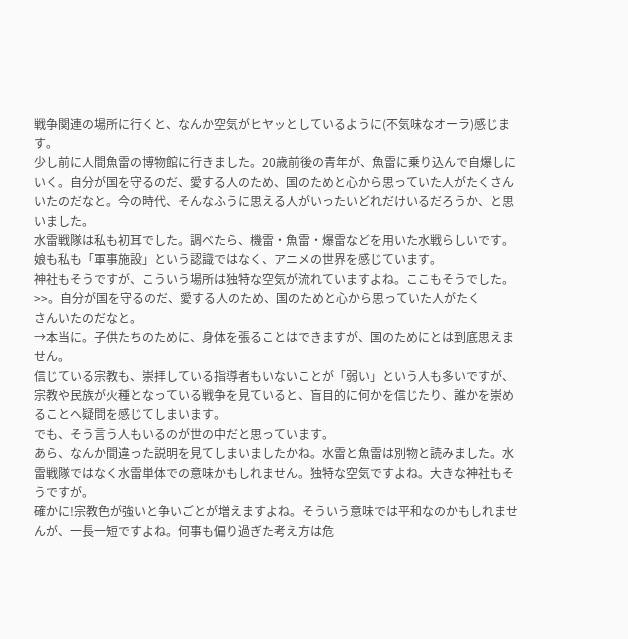戦争関連の場所に行くと、なんか空気がヒヤッとしているように(不気味なオーラ)感じます。
少し前に人間魚雷の博物館に行きました。20歳前後の青年が、魚雷に乗り込んで自爆しにいく。自分が国を守るのだ、愛する人のため、国のためと心から思っていた人がたくさんいたのだなと。今の時代、そんなふうに思える人がいったいどれだけいるだろうか、と思いました。
水雷戦隊は私も初耳でした。調べたら、機雷・魚雷・爆雷などを用いた水戦らしいです。
娘も私も「軍事施設」という認識ではなく、アニメの世界を感じています。
神社もそうですが、こういう場所は独特な空気が流れていますよね。ここもそうでした。
>>。自分が国を守るのだ、愛する人のため、国のためと心から思っていた人がたく
さんいたのだなと。
→本当に。子供たちのために、身体を張ることはできますが、国のためにとは到底思えません。
信じている宗教も、崇拝している指導者もいないことが「弱い」という人も多いですが、宗教や民族が火種となっている戦争を見ていると、盲目的に何かを信じたり、誰かを崇めることへ疑問を感じてしまいます。
でも、そう言う人もいるのが世の中だと思っています。
あら、なんか間違った説明を見てしまいましたかね。水雷と魚雷は別物と読みました。水雷戦隊ではなく水雷単体での意味かもしれません。独特な空気ですよね。大きな神社もそうですが。
確かに!宗教色が強いと争いごとが増えますよね。そういう意味では平和なのかもしれませんが、一長一短ですよね。何事も偏り過ぎた考え方は危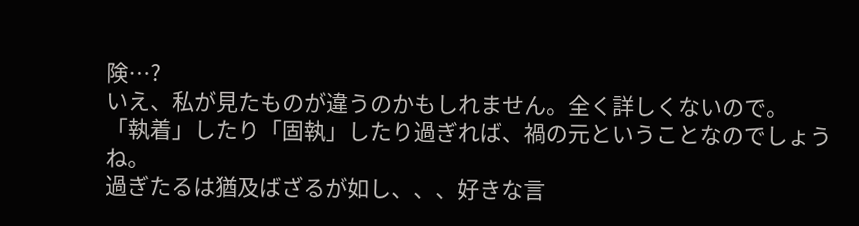険…?
いえ、私が見たものが違うのかもしれません。全く詳しくないので。
「執着」したり「固執」したり過ぎれば、禍の元ということなのでしょうね。
過ぎたるは猶及ばざるが如し、、、好きな言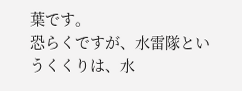葉です。
恐らくですが、水雷隊というくくりは、水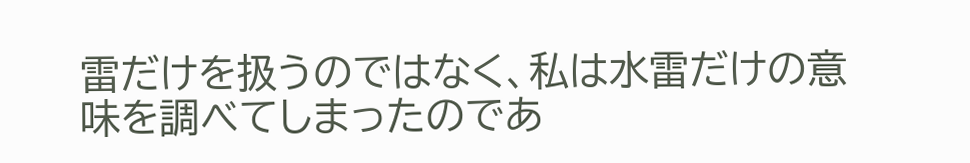雷だけを扱うのではなく、私は水雷だけの意味を調べてしまったのであ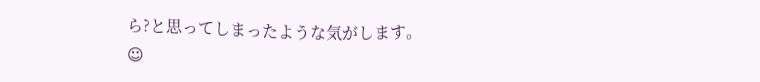ら?と思ってしまったような気がします。
☺